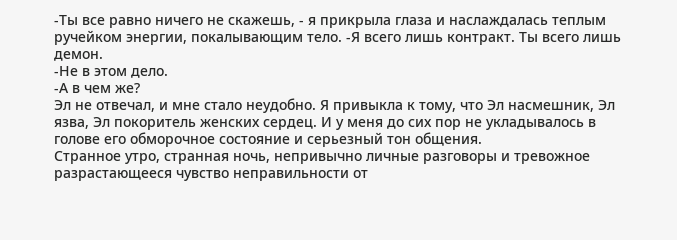-Ты все равно ничего не скажешь, - я прикрыла глаза и наслаждалась теплым ручейком энергии, покалывающим тело. -Я всего лишь контракт. Ты всего лишь демон.
-Не в этом дело.
-А в чем же?
Эл не отвечал, и мне стало неудобно. Я привыкла к тому, что Эл насмешник, Эл язва, Эл покоритель женских сердец. И у меня до сих пор не укладывалось в голове его обморочное состояние и серьезный тон общения.
Странное утро, странная ночь, непривычно личные разговоры и тревожное разрастающееся чувство неправильности от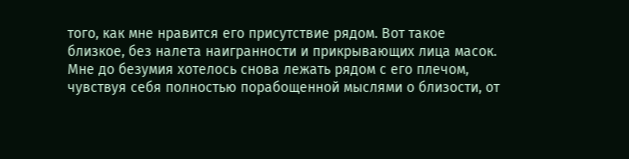того, как мне нравится его присутствие рядом. Вот такое близкое, без налета наигранности и прикрывающих лица масок. Мне до безумия хотелось снова лежать рядом с его плечом, чувствуя себя полностью порабощенной мыслями о близости, от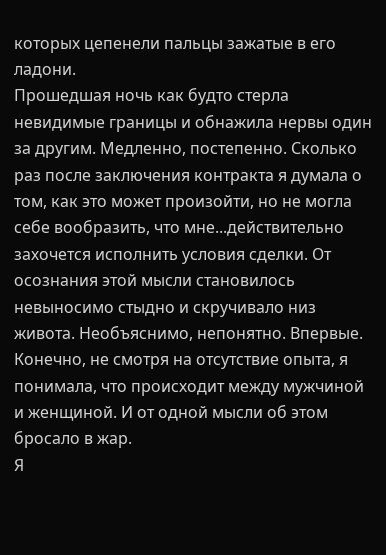которых цепенели пальцы зажатые в его ладони.
Прошедшая ночь как будто стерла невидимые границы и обнажила нервы один за другим. Медленно, постепенно. Сколько раз после заключения контракта я думала о том, как это может произойти, но не могла себе вообразить, что мне...действительно захочется исполнить условия сделки. От осознания этой мысли становилось невыносимо стыдно и скручивало низ живота. Необъяснимо, непонятно. Впервые.
Конечно, не смотря на отсутствие опыта, я понимала, что происходит между мужчиной и женщиной. И от одной мысли об этом бросало в жар.
Я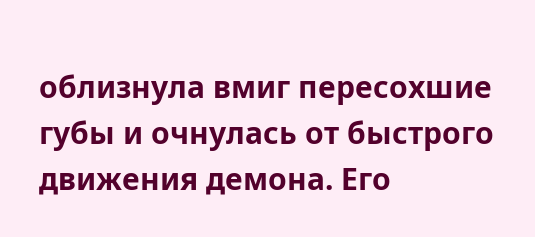облизнула вмиг пересохшие губы и очнулась от быстрого движения демона. Его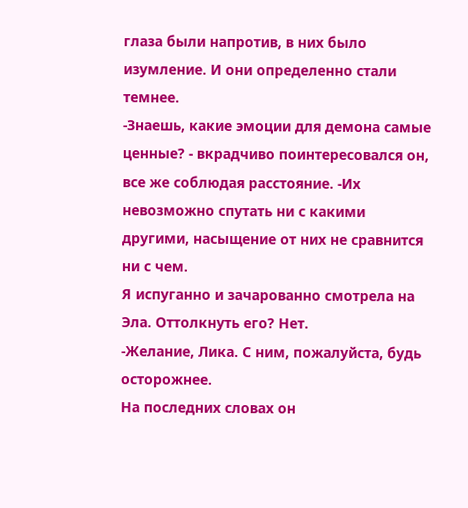глаза были напротив, в них было изумление. И они определенно стали темнее.
-Знаешь, какие эмоции для демона самые ценные? - вкрадчиво поинтересовался он, все же соблюдая расстояние. -Их невозможно спутать ни с какими другими, насыщение от них не сравнится ни с чем.
Я испуганно и зачарованно смотрела на Эла. Оттолкнуть его? Нет.
-Желание, Лика. С ним, пожалуйста, будь осторожнее.
На последних словах он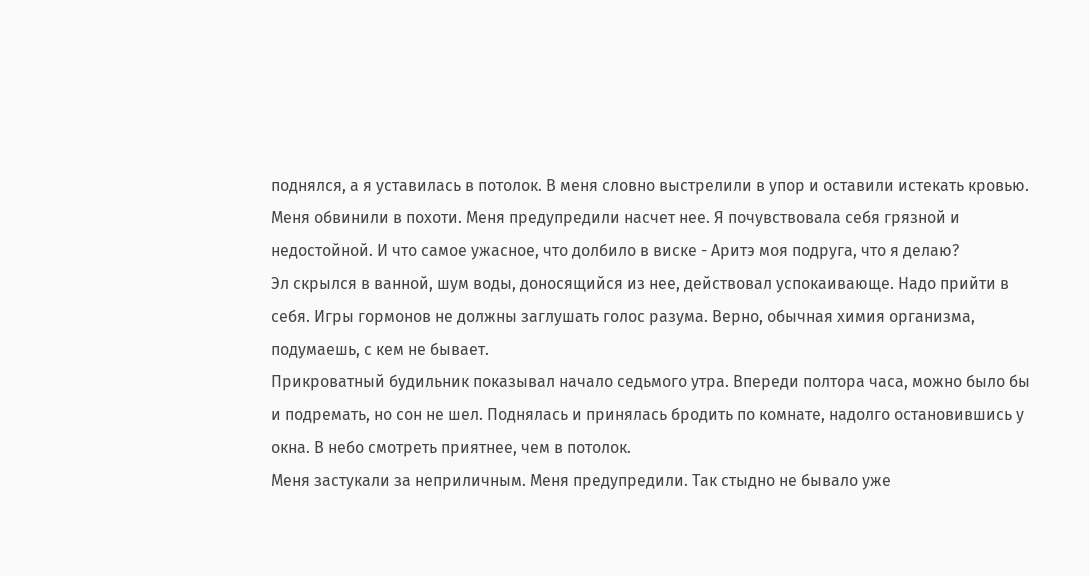поднялся, а я уставилась в потолок. В меня словно выстрелили в упор и оставили истекать кровью.
Меня обвинили в похоти. Меня предупредили насчет нее. Я почувствовала себя грязной и недостойной. И что самое ужасное, что долбило в виске - Аритэ моя подруга, что я делаю?
Эл скрылся в ванной, шум воды, доносящийся из нее, действовал успокаивающе. Надо прийти в себя. Игры гормонов не должны заглушать голос разума. Верно, обычная химия организма, подумаешь, с кем не бывает.
Прикроватный будильник показывал начало седьмого утра. Впереди полтора часа, можно было бы и подремать, но сон не шел. Поднялась и принялась бродить по комнате, надолго остановившись у окна. В небо смотреть приятнее, чем в потолок.
Меня застукали за неприличным. Меня предупредили. Так стыдно не бывало уже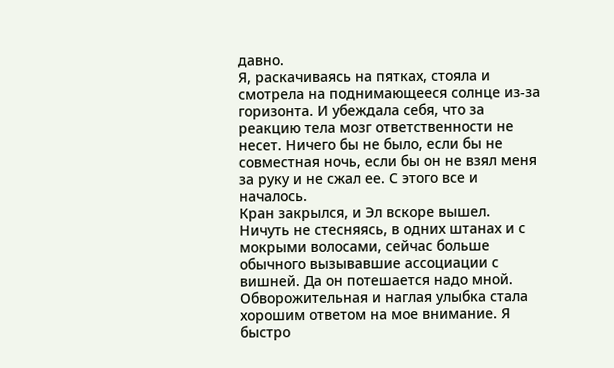давно.
Я, раскачиваясь на пятках, стояла и смотрела на поднимающееся солнце из-за горизонта. И убеждала себя, что за реакцию тела мозг ответственности не несет. Ничего бы не было, если бы не совместная ночь, если бы он не взял меня за руку и не сжал ее. С этого все и началось.
Кран закрылся, и Эл вскоре вышел. Ничуть не стесняясь, в одних штанах и с мокрыми волосами, сейчас больше обычного вызывавшие ассоциации с вишней. Да он потешается надо мной.
Обворожительная и наглая улыбка стала хорошим ответом на мое внимание. Я быстро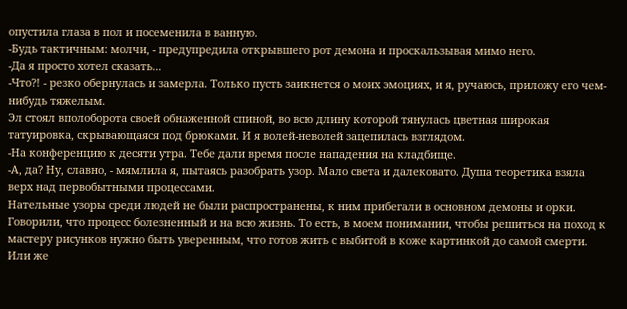опустила глаза в пол и посеменила в ванную.
-Будь тактичным: молчи, - предупредила открывшего рот демона и проскальзывая мимо него.
-Да я просто хотел сказать...
-Что?! - резко обернулась и замерла. Только пусть заикнется о моих эмоциях, и я, ручаюсь, приложу его чем-нибудь тяжелым.
Эл стоял вполоборота своей обнаженной спиной, во всю длину которой тянулась цветная широкая татуировка, скрывающаяся под брюками. И я волей-неволей зацепилась взглядом.
-На конференцию к десяти утра. Тебе дали время после нападения на кладбище.
-А, да? Ну, славно, - мямлила я, пытаясь разобрать узор. Мало света и далековато. Душа теоретика взяла верх над первобытными процессами.
Нательные узоры среди людей не были распространены, к ним прибегали в основном демоны и орки. Говорили, что процесс болезненный и на всю жизнь. То есть, в моем понимании, чтобы решиться на поход к мастеру рисунков нужно быть уверенным, что готов жить с выбитой в коже картинкой до самой смерти. Или же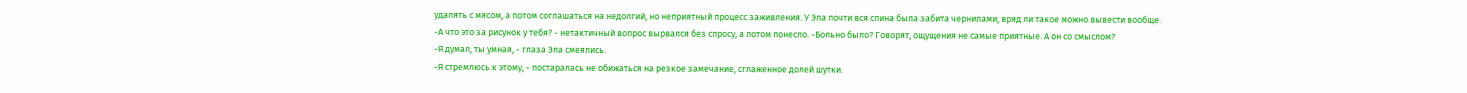удалять с мясом, а потом соглашаться на недолгий, но неприятный процесс заживления. У Эла почти вся спина была забита чернилами, вряд ли такое можно вывести вообще.
-А что это за рисунок у тебя? - нетактичный вопрос вырвался без спросу, а потом понесло. -Больно было? Говорят, ощущения не самые приятные. А он со смыслом?
-Я думал, ты умная, - глаза Эла смеялись.
-Я стремлюсь к этому, - постаралась не обижаться на резкое замечание, сглаженное долей шутки.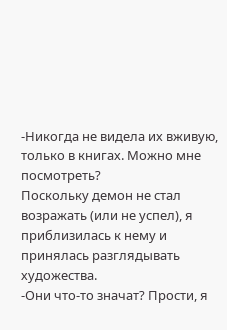-Никогда не видела их вживую, только в книгах. Можно мне посмотреть?
Поскольку демон не стал возражать (или не успел), я приблизилась к нему и принялась разглядывать художества.
-Они что-то значат? Прости, я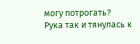могу потрогать?
Рука так и тянулась к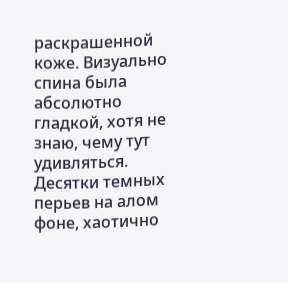раскрашенной коже. Визуально спина была абсолютно гладкой, хотя не знаю, чему тут удивляться.
Десятки темных перьев на алом фоне, хаотично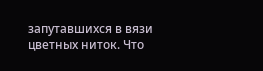запутавшихся в вязи цветных ниток. Что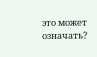это может означать?